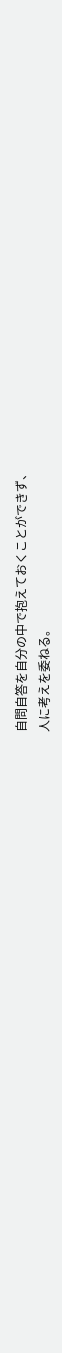自問自答を自分の中で抱えておくことができず、
人に考えを委ねる。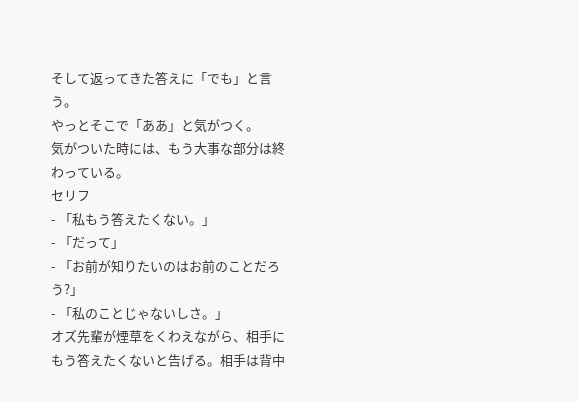そして返ってきた答えに「でも」と言う。
やっとそこで「ああ」と気がつく。
気がついた時には、もう大事な部分は終わっている。
セリフ
- 「私もう答えたくない。」
- 「だって」
- 「お前が知りたいのはお前のことだろう?」
- 「私のことじゃないしさ。」
オズ先輩が煙草をくわえながら、相手にもう答えたくないと告げる。相手は背中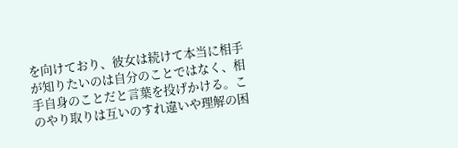を向けており、彼女は続けて本当に相手が知りたいのは自分のことではなく、相手自身のことだと言葉を投げかける。このやり取りは互いのすれ違いや理解の困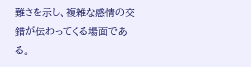難さを示し、複雑な感情の交錯が伝わってくる場面である。